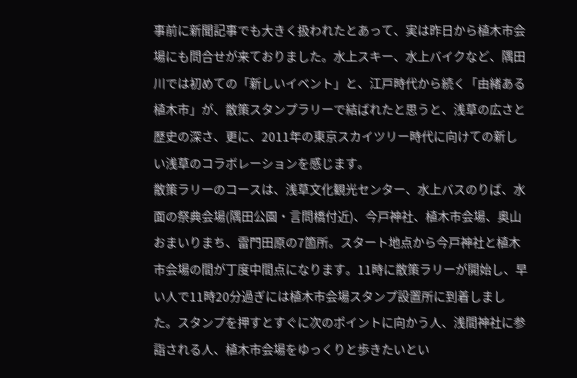事前に新聞記事でも大きく扱われたとあって、実は昨日から植木市会場にも問合せが来ておりました。水上スキー、水上バイクなど、隅田川では初めての「新しいイベント」と、江戸時代から続く「由緒ある植木市」が、散策スタンプラリーで結ばれたと思うと、浅草の広さと歴史の深さ、更に、2011年の東京スカイツリー時代に向けての新しい浅草のコラボレーションを感じます。
散策ラリーのコースは、浅草文化観光センター、水上バスのりば、水面の祭典会場(隅田公園・言問橋付近)、今戸神社、植木市会場、奥山おまいりまち、雷門田原の7箇所。スタート地点から今戸神社と植木市会場の間が丁度中間点になります。11時に散策ラリーが開始し、早い人で11時20分過ぎには植木市会場スタンプ設置所に到着しました。スタンプを押すとすぐに次のポイントに向かう人、浅間神社に参詣される人、植木市会場をゆっくりと歩きたいとい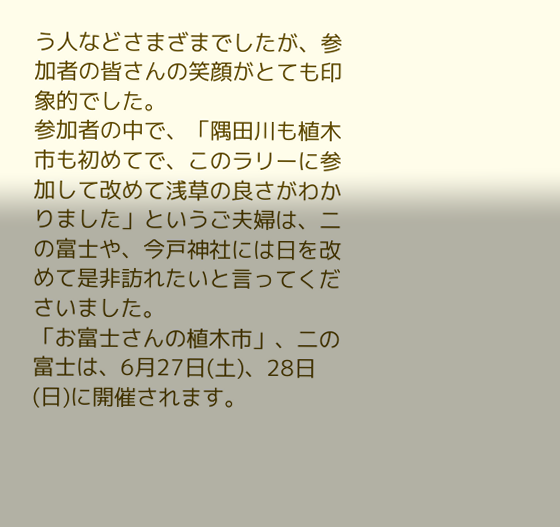う人などさまざまでしたが、参加者の皆さんの笑顔がとても印象的でした。
参加者の中で、「隅田川も植木市も初めてで、このラリーに参加して改めて浅草の良さがわかりました」というご夫婦は、二の富士や、今戸神社には日を改めて是非訪れたいと言ってくださいました。
「お富士さんの植木市」、二の富士は、6月27日(土)、28日(日)に開催されます。